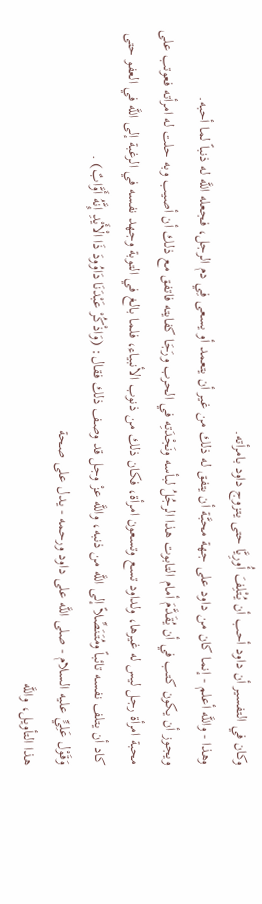وكان في التفسير أن داود أحب أن يُتْلِفَ أُورِيَّا حتى يتزوج داود بامرأته.
وهذا - واللَّه أعلم - إنما كان من داود على جهة محبَّة أن يتفق له ذلك من غير أن يتعمد أو يسعى فِي دم الرجل، فجعله اللَّه له ذنباً لما أحبه.
ويجوز أن يكون كتب في أن يُقَدَّمَ أمام التابوت هذا الرجُلُ لبأسه ونَجْدَتِه في الحرب ورَجَا كفايته فاتفق مع ذلك أن أصيب وبه حلت له امرأته فعوتب على محبة امرأة رجل ليس له غيرها، ولداود تسع وتسعون امرأة، فكان ذلك من ذنوب الأنبياء، فلما بالغ في التوبة وجهد نفسه في الرغبة إلى اللَّه في العفو حتى كاد أن يتلف نفسه تائباً ومُتَنَصِّلاً إلى اللَّه من ذنبه، واللَّه عزْ وجل قد وصف ذلك فقال: (وَاذْكُرْ عَبْدَنَا دَاوُودَ ذَا الْأَيْدِ إِنَّهُ أَوَّابٌ) .
وَقَوْل عَلِيٍّ عليه السلام - صلى اللَّه على داود ورحمه - يدل على صحة
هذا التأويل، واللَّه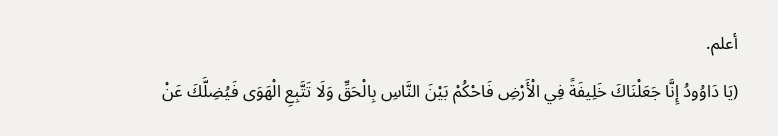أعلم.
(يَا دَاوُودُ إِنَّا جَعَلْنَاكَ خَلِيفَةً فِي الْأَرْضِ فَاحْكُمْ بَيْنَ النَّاسِ بِالْحَقِّ وَلَا تَتَّبِعِ الْهَوَى فَيُضِلَّكَ عَنْ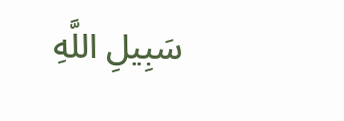سَبِيلِ اللَّهِ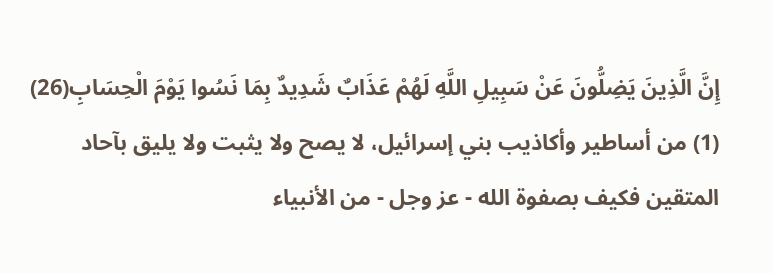إِنَّ الَّذِينَ يَضِلُّونَ عَنْ سَبِيلِ اللَّهِ لَهُمْ عَذَابٌ شَدِيدٌ بِمَا نَسُوا يَوْمَ الْحِسَابِ(26)
(1) من أساطير وأكاذيب بني إسرائيل، لا يصح ولا يثبت ولا يليق بآحاد المتقين فكيف بصفوة الله - عز وجل - من الأنبياء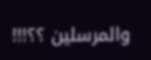والمرسلين ؟؟!!!